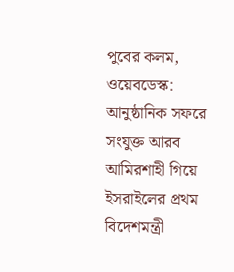পুবের কলম, ওয়েবডেস্ক: আনুষ্ঠানিক সফরে সংযুক্ত আরব আমিরশাহী গিয়ে ইসরাইলের প্রথম বিদেশমন্ত্রী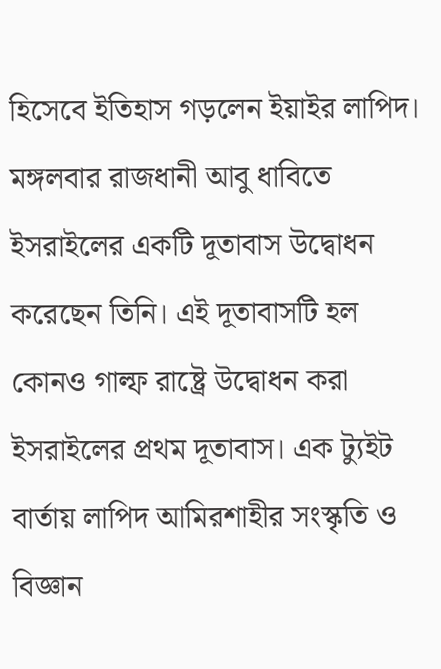হিসেবে ইতিহাস গড়লেন ইয়াইর লাপিদ। মঙ্গলবার রাজধানী আবু ধাবিতে ইসরাইলের একটি দূতাবাস উদ্বোধন করেছেন তিনি। এই দূতাবাসটি হল কোনও গাল্ফ রাষ্ট্রে উদ্বোধন করা ইসরাইলের প্রথম দূতাবাস। এক ট্যুইট বার্তায় লাপিদ আমিরশাহীর সংস্কৃতি ও বিজ্ঞান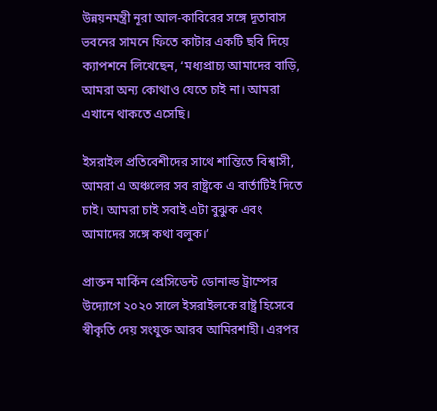উন্নয়নমন্ত্রী নূরা আল-কাবিরের সঙ্গে দূতাবাস ভবনের সামনে ফিতে কাটার একটি ছবি দিয়ে ক্যাপশনে লিখেছেন, ‘মধ্যপ্রাচ্য আমাদের বাড়ি, আমরা অন্য কোথাও যেতে চাই না। আমরা এখানে থাকতে এসেছি।

ইসরাইল প্রতিবেশীদের সাথে শান্তিতে বিশ্বাসী, আমরা এ অঞ্চলের সব রাষ্ট্রকে এ বার্তাটিই দিতে চাই। আমরা চাই সবাই এটা বুঝুক এবং আমাদের সঙ্গে কথা বলুক।’

প্রাক্তন মার্কিন প্রেসিডেন্ট ডোনাল্ড ট্রাম্পের উদ্যোগে ২০২০ সালে ইসরাইলকে রাষ্ট্র হিসেবে স্বীকৃতি দেয় সংযুক্ত আরব আমিরশাহী। এরপর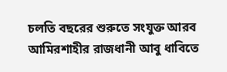চলতি বছরের শুরুতে সংযুক্ত আরব আমিরশাহীর রাজধানী আবু ধাবিতে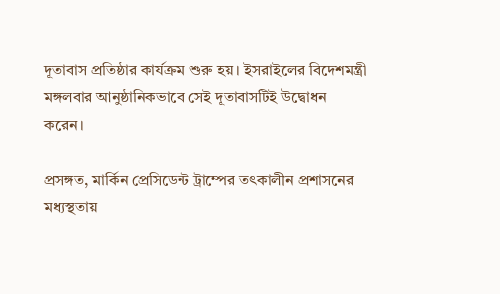দূতাবাস প্রতিষ্ঠার কার্যক্রম শুরু হয়। ইসরাইলের বিদেশমন্ত্রী মঙ্গলবার আনুষ্ঠানিকভাবে সেই দূতাবাসটিই উদ্বোধন করেন।

প্রসঙ্গত, মার্কিন প্রেসিডেন্ট ট্রাম্পের তৎকালীন প্রশাসনের মধ্যস্থতায়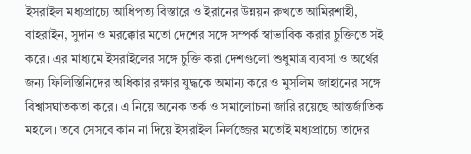ইসরাইল মধ্যপ্রাচ্যে আধিপত্য বিস্তারে ও ইরানের উন্নয়ন রুখতে আমিরশাহী, বাহরাইন, সুদান ও মরক্কোর মতো দেশের সঙ্গে সম্পর্ক স্বাভাবিক করার চুক্তিতে সই করে। এর মাধ্যমে ইসরাইলের সঙ্গে চুক্তি করা দেশগুলো শুধুমাত্র ব্যবসা ও অর্থের জন্য ফিলিস্তিনিদের অধিকার রক্ষার যুদ্ধকে অমান্য করে ও মুসলিম জাহানের সঙ্গে বিশ্বাসঘাতকতা করে। এ নিয়ে অনেক তর্ক ও সমালোচনা জারি রয়েছে আন্তর্জাতিক মহলে। তবে সেসবে কান না দিয়ে ইসরাইল নির্লজ্জের মতোই মধ্যপ্রাচ্যে তাদের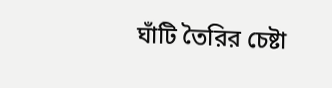ঘাঁটি তৈরির চেষ্টা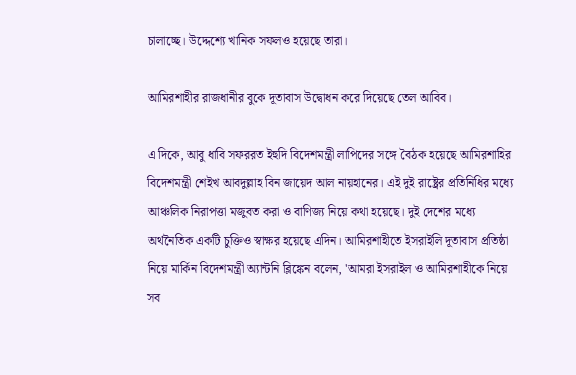চালাচ্ছে। উদ্দেশ্যে খানিক সফলও হয়েছে তারা।

আমিরশাহীর রাজধানীর বুকে দূতাবাস উদ্বোধন করে দিয়েছে তেল আবিব।

এ দিকে, আবু ধাবি সফররত ইহুদি বিদেশমন্ত্রী লাপিদের সঙ্গে বৈঠক হয়েছে আমিরশাহির বিদেশমন্ত্রী শেইখ আবদুল্লাহ বিন জায়েদ আল নায়হানের। এই দুই রাষ্ট্রের প্রতিনিধির মধ্যে আঞ্চলিক নিরাপত্তা মজুবত করা ও বাণিজ্য নিয়ে কথা হয়েছে। দুই দেশের মধ্যে অর্থনৈতিক একটি চুক্তিও স্বাক্ষর হয়েছে এদিন। আমিরশাহীতে ইসরাইলি দূতাবাস প্রতিষ্ঠা নিয়ে মার্কিন বিদেশমন্ত্রী অ্যান্টনি ব্লিঙ্কেন বলেন, 'আমরা ইসরাইল ও আমিরশাহীকে নিয়ে সব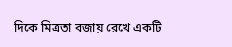দিকে মিত্রতা বজায় রেখে একটি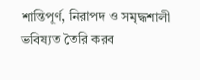শান্তিপূর্ণ, নিরাপদ ও সমৃদ্ধশালী ভবিষ্যত তৈরি করব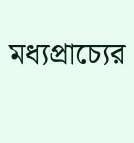মধ্যপ্রাচ্যের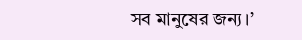সব মানুষের জন্য।’